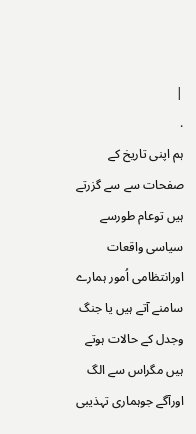|
.
ہم اپنی تاریخ کے صفحات سے سے گزرتے ہیں توعام طورسے سیاسی واقعات اورانتظامی اُمور ہمارے سامنے آتے ہیں یا جنگ وجدل کے حالات ہوتے ہیں مگراس سے الگ اورآگے جوہماری تہذیبی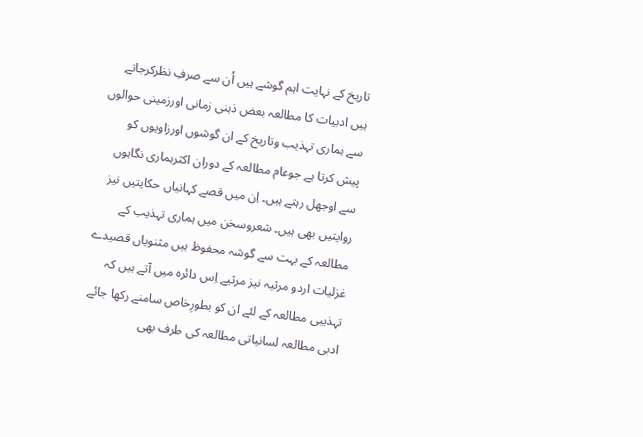تاریخ کے نہایت اہم گوشے ہیں اُن سے صرفِ نظرکرجاتے ہیں ادبیات کا مطالعہ بعض ذہنی زمانی اورزمینی حوالوں سے ہماری تہذیب وتاریخ کے ان گوشوں اورزاویوں کو پیش کرتا ہے جوعام مطالعہ کے دوران اکثرہماری نگاہوں سے اوجھل رہتے ہیں۔ اِن میں قصے کہانیاں حکایتیں نیز روایتیں بھی ہیں۔ شعروسخن میں ہماری تہذیب کے مطالعہ کے بہت سے گوشہ محفوظ ہیں مثنویاں قصیدے غزلیات اردو مرثیہ نیز مرثیے اِس دائرہ میں آتے ہیں کہ تہذیبی مطالعہ کے لئے ان کو بطورِخاص سامنے رکھا جائے ادبی مطالعہ لسانیاتی مطالعہ کی طرف بھی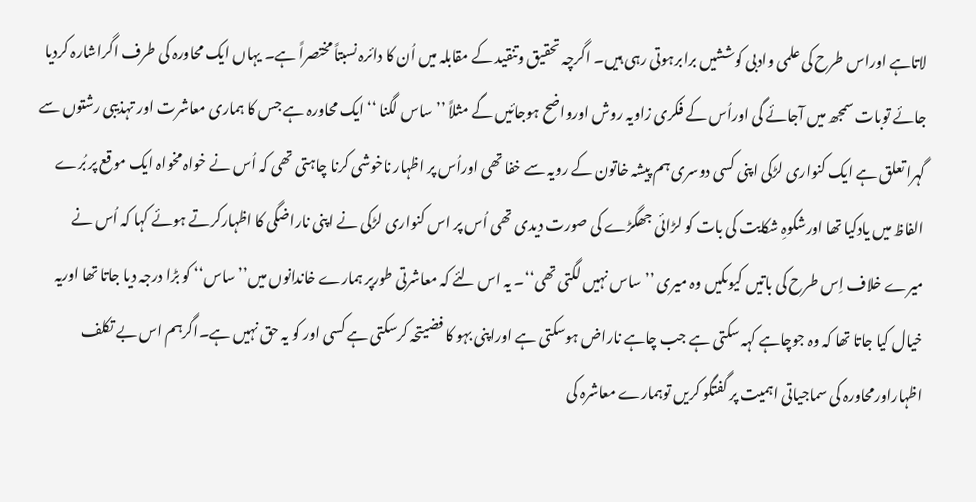لاتاہے اوراس طرح کی علمی وادبی کوششیں برابرہوتی رہی ہیں۔ اگرچہ تحقیق وتنقید کے مقابلہ میں اُن کا دائرہ نسبتاً مختصراً ہے۔ یہاں ایک محاورہ کی طرف اگراشارہ کردیا جائے توبات سمجھ میں آجائے گی اوراُس کے فکری زاویہ روش اورواضح ہوجائیں گے مثلاً ’’ساس لگنا ‘‘ایک محاورہ ہے جس کا ہماری معاشرت اور تہذیبی رشتوں سے گہرا تعلق ہے ایک کنواری لڑکی اپنی کسی دوسری ہم پیشہ خاتون کے رویہ سے خفا تھی اوراُس پر اظہار ناخوشی کرنا چاہتی تھی کہ اُس نے خواہ مخواہ ایک موقع پر بُرے الفاظ میں یادکیا تھا اورشکوہِ شکایت کی بات کو لڑائی جھگڑے کی صورت دیدی تھی اُس پر اس کنواری لڑکی نے اپنی ناراضگی کا اظہارکرتے ہوئے کہا کہ اُس نے میرے خلاف اِس طرح کی باتیں کیوںکیں وہ میری ’’ساس نہیں لگتی تھی‘‘۔ یہ اس لئے کہ معاشرتی طورپر ہمارے خاندانوں میں’’ ساس‘‘ کو بڑا درجہ دیا جاتا تھا اوریہ خیال کیا جاتا تھا کہ وہ جوچاہے کہہ سکتی ہے جب چاہے ناراض ہوسکتی ہے اوراپنی بہو کا فضیتحہ کرسکتی ہے کسی اور کو یہ حق نہیں ہے۔اگرہم اس بے تکلف اظہاراورمحاورہ کی سماجیاتی اہمیت پر گفتگو کریں توہمارے معاشرہ کی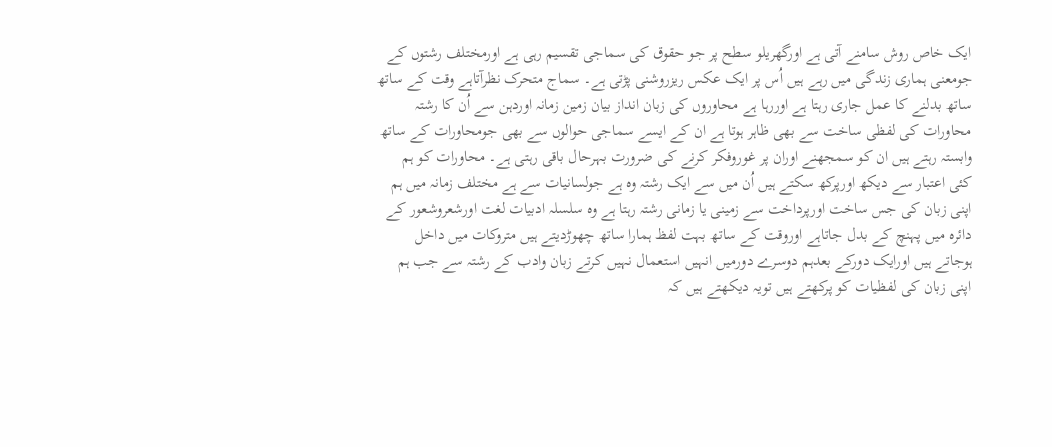ایک خاص روش سامنے آتی ہے اورگھریلو سطح پر جو حقوق کی سماجی تقسیم رہی ہے اورمختلف رشتوں کے جومعنی ہماری زندگی میں رہے ہیں اُس پر ایک عکس ریزروشنی پڑتی ہے۔ سماج متحرک نظرآتاہے وقت کے ساتھ ساتھ بدلنے کا عمل جاری رہتا ہے اوررہا ہے محاوروں کی زبان انداز بیان زمین زمانہ اوردہن سے اُن کا رشتہ محاورات کی لفظی ساخت سے بھی ظاہر ہوتا ہے ان کے ایسے سماجی حوالوں سے بھی جومحاورات کے ساتھ وابستہ رہتے ہیں ان کو سمجھنے اوران پر غوروفکر کرنے کی ضرورت بہرحال باقی رہتی ہے۔ محاورات کو ہم کئی اعتبار سے دیکھ اورپرکھ سکتے ہیں اُن میں سے ایک رشتہ وہ ہے جولسانیات سے ہے مختلف زمانہ میں ہم اپنی زبان کی جس ساخت اورپرداخت سے زمینی یا زمانی رشتہ رہتا ہے وہ سلسلہ ادبیات لغت اورشعروشعور کے دائرہ میں پہنچ کے بدل جاتاہے اوروقت کے ساتھ بہت لفظ ہمارا ساتھ چھوڑدیتے ہیں متروکات میں داخل ہوجاتے ہیں اورایک دورکے بعدہم دوسرے دورمیں انہیں استعمال نہیں کرتے زبان وادب کے رشتہ سے جب ہم اپنی زبان کی لفظیات کو پرکھتے ہیں تویہ دیکھتے ہیں کہ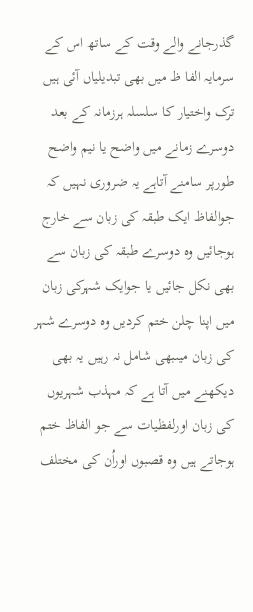گذرجانے والے وقت کے ساتھ اس کے سرمایہ الفا ظ میں بھی تبدیلیاں آئی ہیں ترک واختیار کا سلسلہ ہرزمانہ کے بعد دوسرے زمانے میں واضح یا نیم واضح طورپر سامنے آتاہے یہ ضروری نہیں کہ جوالفاظ ایک طبقہ کی زبان سے خارج ہوجائیں وہ دوسرے طبقہ کی زبان سے بھی نکل جائیں یا جوایک شہرکی زبان میں اپنا چلن ختم کردیں وہ دوسرے شہر کی زبان میںبھی شامل نہ رہیں یہ بھی دیکھنے میں آتا ہے کہ مہذب شہریوں کی زبان اورلفظیات سے جو الفاظ ختم ہوجاتے ہیں وہ قصبوں اوراُن کی مختلف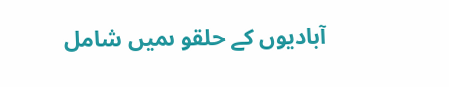آبادیوں کے حلقو ںمیں شامل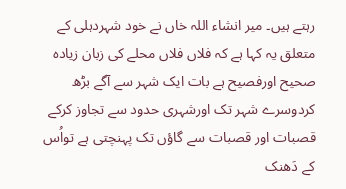رہتے ہیں۔ میر انشاء اللہ خاں نے خود شہردہلی کے متعلق یہ کہا ہے کہ فلاں فلاں محلے کی زبان زیادہ صحیح اورفصیح ہے بات ایک شہر سے آگے بڑھ کردوسرے شہر تک اورشہری حدود سے تجاوز کرکے قصبات اور قصبات سے گاؤں تک پہنچتی ہے تواُس کے دَھنک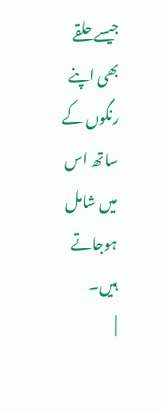جیسے حلقے بھی اپنے رنگوں کے ساتھ اس میں شامل ہوجاتے ہیں۔
|